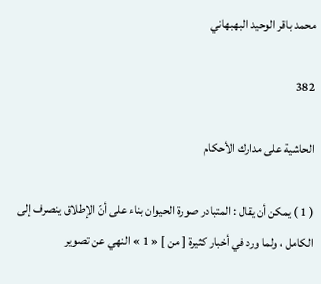محمد باقر الوحيد البهبهاني

382

الحاشية على مدارك الأحكام

( 1 ) يمكن أن يقال : المتبادر صورة الحيوان بناء على أنّ الإطلاق ينصرف إلى الكامل ، ولما ورد في أخبار كثيرة [ من ] « 1 » النهي عن تصوير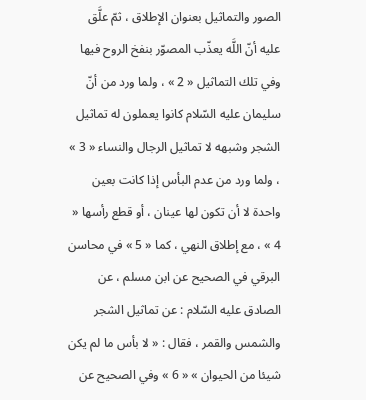الصور والتماثيل بعنوان الإطلاق ، ثمّ علَّق عليه أنّ اللَّه يعذّب المصوّر بنفخ الروح فيها وفي تلك التماثيل « 2 » ، ولما ورد من أنّ سليمان عليه السّلام كانوا يعملون له تماثيل الشجر وشبهه لا تماثيل الرجال والنساء « 3 » ، ولما ورد من عدم البأس إذا كانت بعين واحدة لا أن تكون لها عينان ، أو قطع رأسها « 4 » ، مع إطلاق النهي ، كما « 5 » في محاسن البرقي في الصحيح عن ابن مسلم ، عن الصادق عليه السّلام : عن تماثيل الشجر والشمس والقمر ، فقال : « لا بأس ما لم يكن شيئا من الحيوان » « 6 » وفي الصحيح عن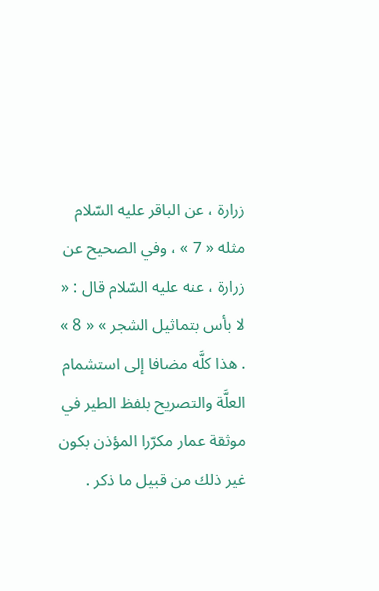زرارة ، عن الباقر عليه السّلام مثله « 7 » ، وفي الصحيح عن زرارة ، عنه عليه السّلام قال : « لا بأس بتماثيل الشجر » « 8 » . هذا كلَّه مضافا إلى استشمام العلَّة والتصريح بلفظ الطير في موثقة عمار مكرّرا المؤذن بكون غير ذلك من قبيل ما ذكر .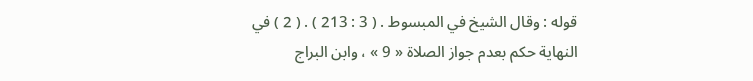قوله : وقال الشيخ في المبسوط . ( 3 : 213 ) . ( 2 ) في النهاية حكم بعدم جواز الصلاة « 9 » ، وابن البراج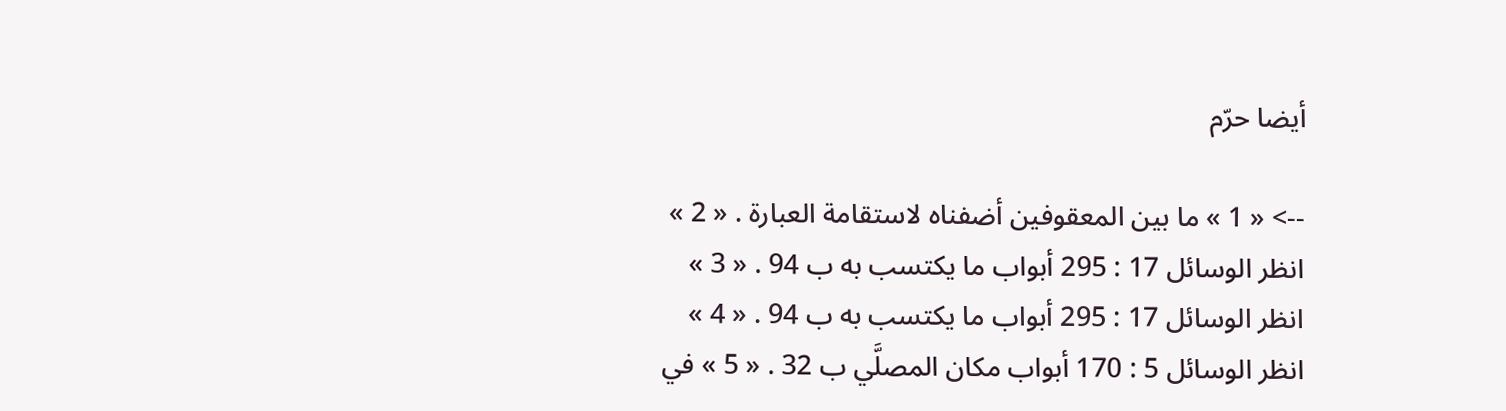أيضا حرّم

--> « 1 » ما بين المعقوفين أضفناه لاستقامة العبارة . « 2 » انظر الوسائل 17 : 295 أبواب ما يكتسب به ب 94 . « 3 » انظر الوسائل 17 : 295 أبواب ما يكتسب به ب 94 . « 4 » انظر الوسائل 5 : 170 أبواب مكان المصلَّي ب 32 . « 5 » في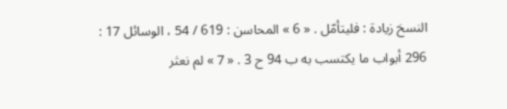النسخ زيادة : فليتأمّل . « 6 » المحاسن : 619 / 54 ، الوسائل 17 : 296 أبواب ما يكتسب به ب 94 ح 3 . « 7 » لم نعثر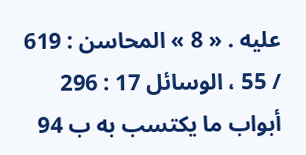عليه . « 8 » المحاسن : 619 / 55 ، الوسائل 17 : 296 أبواب ما يكتسب به ب 94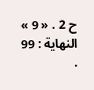ح 2 . « 9 » النهاية : 99 .